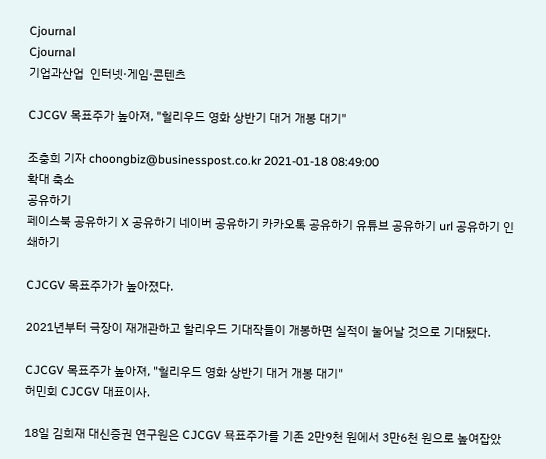Cjournal
Cjournal
기업과산업  인터넷·게임·콘텐츠

CJCGV 목표주가 높아져, "헐리우드 영화 상반기 대거 개봉 대기"

조충희 기자 choongbiz@businesspost.co.kr 2021-01-18 08:49:00
확대 축소
공유하기
페이스북 공유하기 X 공유하기 네이버 공유하기 카카오톡 공유하기 유튜브 공유하기 url 공유하기 인쇄하기

CJCGV 목표주가가 높아졌다.

2021년부터 극장이 재개관하고 할리우드 기대작들이 개봉하면 실적이 눌어날 것으로 기대됐다.

CJCGV 목표주가 높아져, "헐리우드 영화 상반기 대거 개봉 대기"
허민회 CJCGV 대표이사.

18일 김희재 대신증권 연구원은 CJCGV 묙표주가를 기존 2만9천 원에서 3만6천 원으로 높여잡았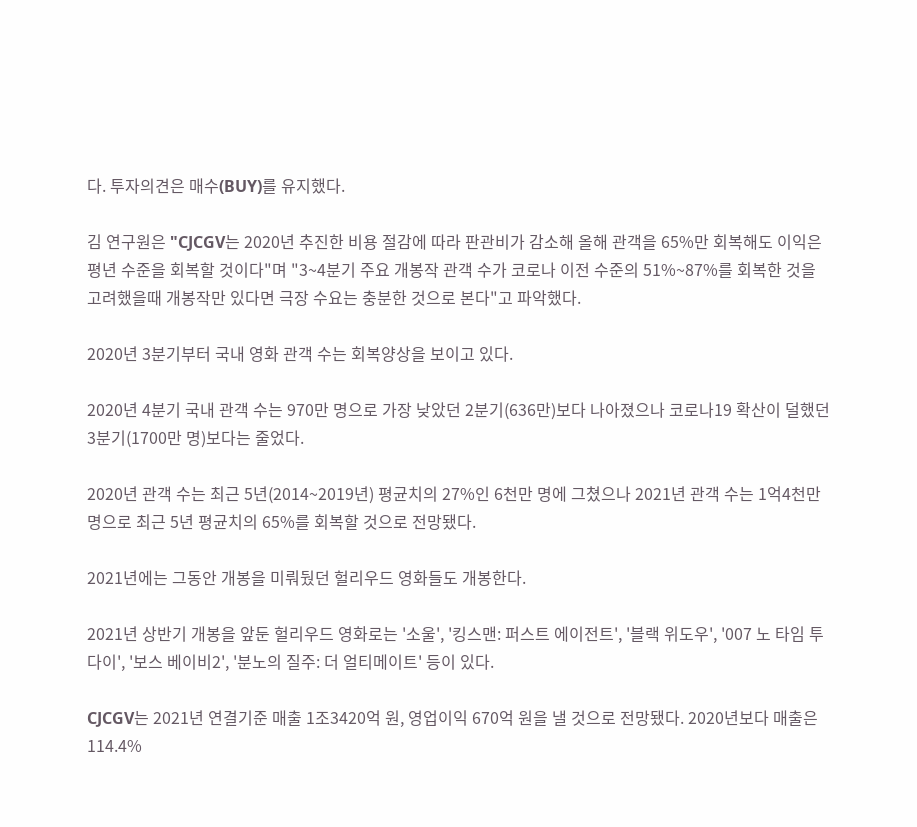다. 투자의견은 매수(BUY)를 유지했다.

김 연구원은 "CJCGV는 2020년 추진한 비용 절감에 따라 판관비가 감소해 올해 관객을 65%만 회복해도 이익은 평년 수준을 회복할 것이다"며 "3~4분기 주요 개봉작 관객 수가 코로나 이전 수준의 51%~87%를 회복한 것을 고려했을때 개봉작만 있다면 극장 수요는 충분한 것으로 본다"고 파악했다.

2020년 3분기부터 국내 영화 관객 수는 회복양상을 보이고 있다.

2020년 4분기 국내 관객 수는 970만 명으로 가장 낮았던 2분기(636만)보다 나아졌으나 코로나19 확산이 덜했던 3분기(1700만 명)보다는 줄었다.

2020년 관객 수는 최근 5년(2014~2019년) 평균치의 27%인 6천만 명에 그쳤으나 2021년 관객 수는 1억4천만 명으로 최근 5년 평균치의 65%를 회복할 것으로 전망됐다.

2021년에는 그동안 개봉을 미뤄뒀던 헐리우드 영화들도 개봉한다.

2021년 상반기 개봉을 앞둔 헐리우드 영화로는 '소울', '킹스맨: 퍼스트 에이전트', '블랙 위도우', '007 노 타임 투 다이', '보스 베이비2', '분노의 질주: 더 얼티메이트' 등이 있다.

CJCGV는 2021년 연결기준 매출 1조3420억 원, 영업이익 670억 원을 낼 것으로 전망됐다. 2020년보다 매출은 114.4%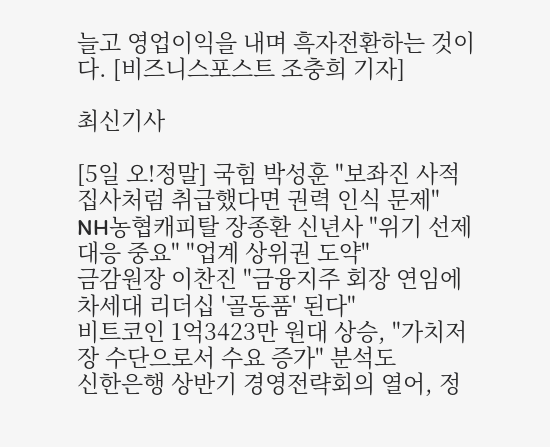늘고 영업이익을 내며 흑자전환하는 것이다. [비즈니스포스트 조충희 기자]

최신기사

[5일 오!정말] 국힘 박성훈 "보좌진 사적 집사처럼 취급했다면 권력 인식 문제"
NH농협캐피탈 장종환 신년사 "위기 선제 대응 중요" "업계 상위권 도약"
금감원장 이찬진 "금융지주 회장 연임에 차세대 리더십 '골동품' 된다"
비트코인 1억3423만 원대 상승, "가치저장 수단으로서 수요 증가" 분석도
신한은행 상반기 경영전략회의 열어, 정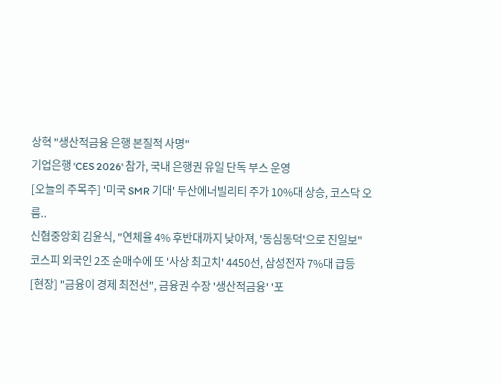상혁 "생산적금융 은행 본질적 사명"
기업은행 'CES 2026' 참가, 국내 은행권 유일 단독 부스 운영
[오늘의 주목주] '미국 SMR 기대' 두산에너빌리티 주가 10%대 상승, 코스닥 오름..
신협중앙회 김윤식, "연체율 4% 후반대까지 낮아져, '동심동덕'으로 진일보"
코스피 외국인 2조 순매수에 또 '사상 최고치' 4450선, 삼성전자 7%대 급등
[현장] "금융이 경제 최전선", 금융권 수장 '생산적금융' '포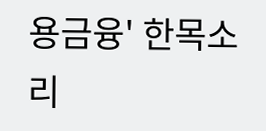용금융' 한목소리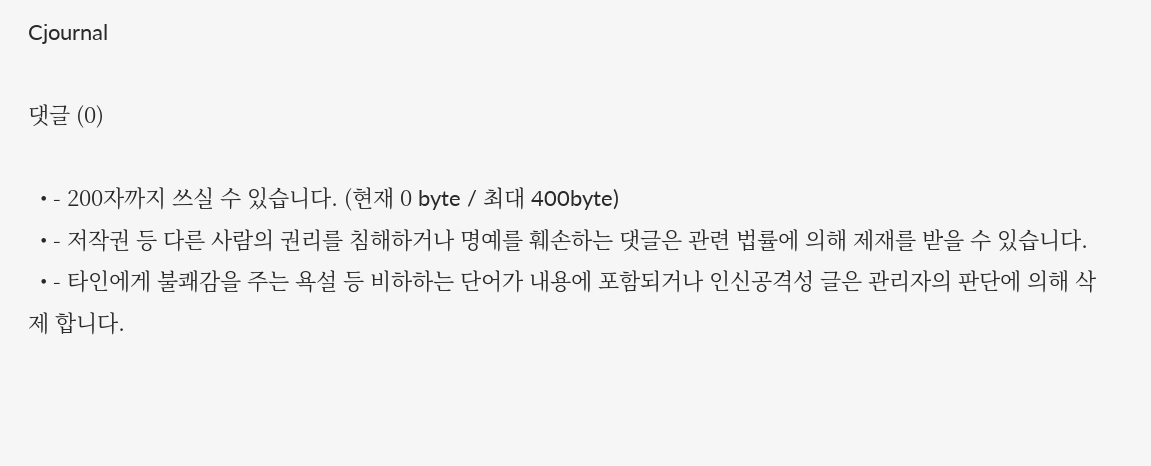Cjournal

댓글 (0)

  • - 200자까지 쓰실 수 있습니다. (현재 0 byte / 최대 400byte)
  • - 저작권 등 다른 사람의 권리를 침해하거나 명예를 훼손하는 댓글은 관련 법률에 의해 제재를 받을 수 있습니다.
  • - 타인에게 불쾌감을 주는 욕설 등 비하하는 단어가 내용에 포함되거나 인신공격성 글은 관리자의 판단에 의해 삭제 합니다.